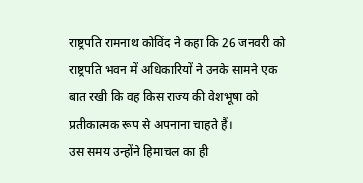राष्ट्रपति रामनाथ कोविंद ने कहा कि 26 जनवरी को राष्ट्रपति भवन में अधिकारियों ने उनके सामने एक बात रखी कि वह किस राज्य की वेशभूषा को प्रतीकात्मक रूप से अपनाना चाहते हैं।
उस समय उन्होंने हिमाचल का ही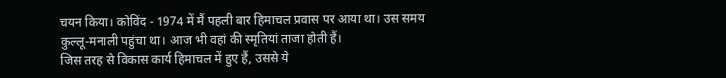चयन किया। कोविंद - 1974 में मैं पहली बार हिमाचल प्रवास पर आया था। उस समय कुल्लू-मनाली पहुंचा था। आज भी वहां की स्मृतियां ताजा होती हैं।
जिस तरह से विकास कार्य हिमाचल में हुए हैं, उससे ये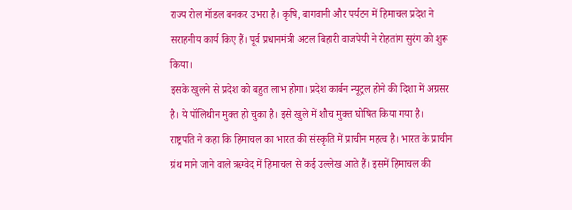राज्य रोल मॉडल बनकर उभरा है। कृषि, बागवानी और पर्यटन में हिमाचल प्रदेश ने सराहनीय कार्य किए हैं। पूर्व प्रधानमंत्री अटल बिहारी वाजपेयी ने रोहतांग सुरंग को शुरू किया।
इसके खुलने से प्रदेश को बहुत लाभ होगा। प्रदेश कार्बन न्यूट्रल होने की दिशा में अग्रसर है। ये पॉलिथीन मुक्त हो चुका है। इसे खुले में शौच मुक्त घोषित किया गया है।
राष्ट्रपति ने कहा कि हिमाचल का भारत की संस्कृति में प्राचीन महत्व है। भारत के प्राचीन ग्रंथ माने जाने वाले ऋग्वेद में हिमाचल से कई उल्लेख आते हैं। इसमें हिमाचल की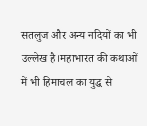सतलुज और अन्य नदियों का भी उल्लेख है।महाभारत की कथाओं में भी हिमाचल का युद्ध से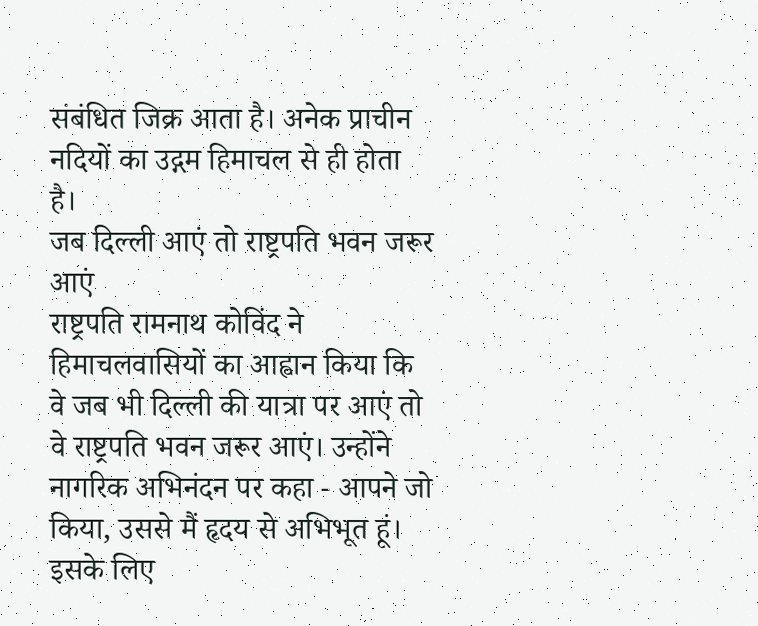संबंधित जिक्र आता है। अनेक प्राचीन नदियों का उद्गम हिमाचल से ही होता है।
जब दिल्ली आएं तो राष्ट्रपति भवन जरूर आएं
राष्ट्रपति रामनाथ कोविंद ने हिमाचलवासियों का आह्वान किया कि वे जब भी दिल्ली की यात्रा पर आएं तो वे राष्ट्रपति भवन जरूर आएं। उन्होंने नागरिक अभिनंदन पर कहा - आपने जो किया, उससे मैं हृदय से अभिभूत हूं। इसके लिए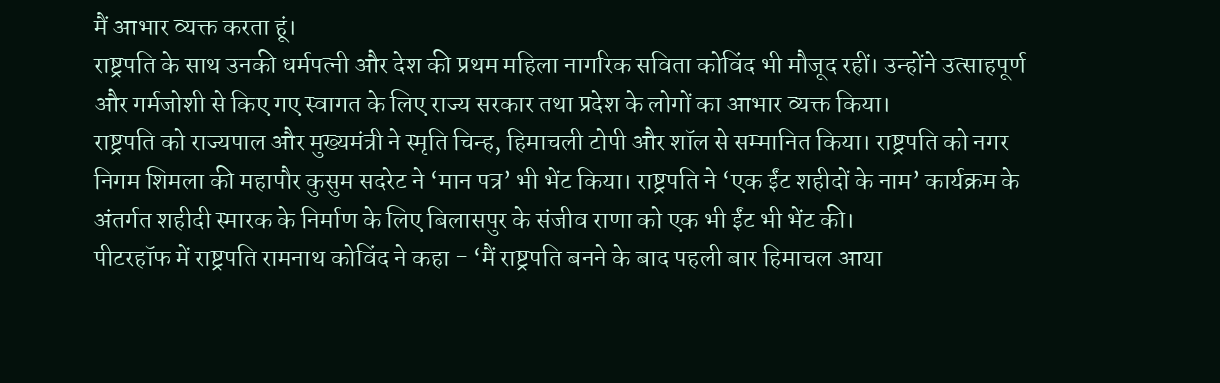मैं आभार व्यक्त करता हूं।
राष्ट्रपति के साथ उनकी धर्मपत्नी और देश की प्रथम महिला नागरिक सविता कोविंद भी मौजूद रहीं। उन्होंने उत्साहपूर्ण और गर्मजोशी से किए गए स्वागत के लिए राज्य सरकार तथा प्रदेश के लोगों का आभार व्यक्त किया।
राष्ट्रपति को राज्यपाल और मुख्यमंत्री ने स्मृति चिन्ह, हिमाचली टोपी और शॉल से सम्मानित किया। राष्ट्रपति को नगर निगम शिमला की महापौर कुसुम सदरेट ने ‘मान पत्र’ भी भेंट किया। राष्ट्रपति ने ‘एक ईंट शहीदों के नाम’ कार्यक्रम के अंतर्गत शहीदी स्मारक के निर्माण के लिए बिलासपुर के संजीव राणा को एक भी ईंट भी भेंट की।
पीटरहॉफ में राष्ट्रपति रामनाथ कोविंद ने कहा - ‘मैं राष्ट्रपति बनने के बाद पहली बार हिमाचल आया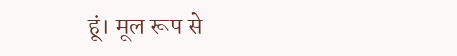हूं। मूल रूप से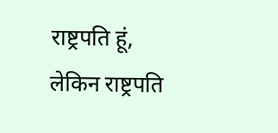राष्ट्रपति हूं, लेकिन राष्ट्रपति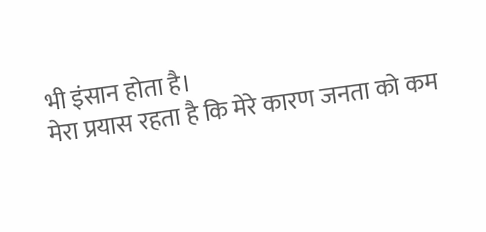भी इंसान होता है।
मेरा प्रयास रहता है कि मेरे कारण जनता को कम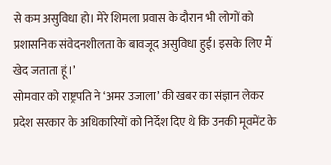से कम असुविधा हो। मेरे शिमला प्रवास के दौरान भी लोगों को प्रशासनिक संवेदनशीलता के बावजूद असुविधा हुई। इसके लिए मैं खेद जताता हूं।’
सोमवार को राष्ट्रपति ने ‘अमर उजाला’ की खबर का संज्ञान लेकर प्रदेश सरकार के अधिकारियों को निर्देश दिए थे कि उनकी मूवमेंट के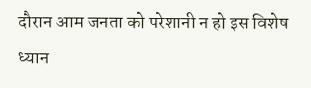दौरान आम जनता को परेशानी न हो इस विशेष ध्यान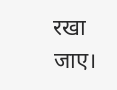रखा जाए।